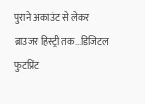पुराने अकाउंट से लेकर ब्राउजर हिस्ट्री तक...डिजिटल फुटप्रिंट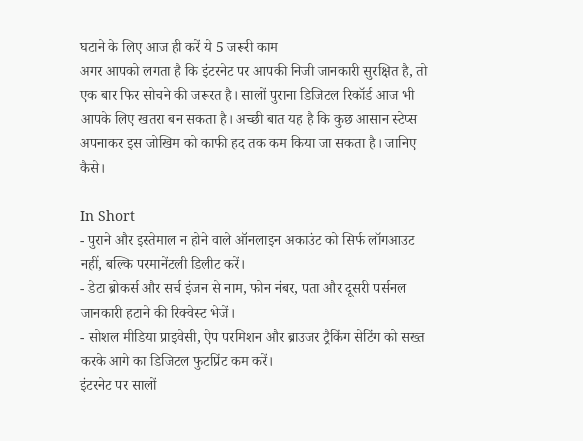घटाने के लिए आज ही करें ये 5 जरूरी काम
अगर आपको लगता है कि इंटरनेट पर आपकी निजी जानकारी सुरक्षित है, तो एक बार फिर सोचने की जरूरत है। सालों पुराना डिजिटल रिकॉर्ड आज भी आपके लिए खतरा बन सकता है। अच्छी बात यह है कि कुछ आसान स्टेप्स अपनाकर इस जोखिम को काफी हद तक कम किया जा सकता है। जानिए कैसे।

In Short
- पुराने और इस्तेमाल न होने वाले ऑनलाइन अकाउंट को सिर्फ लॉगआउट नहीं, बल्कि परमानेंटली डिलीट करें।
- डेटा ब्रोकर्स और सर्च इंजन से नाम, फोन नंबर, पता और दूसरी पर्सनल जानकारी हटाने की रिक्वेस्ट भेजें।
- सोशल मीडिया प्राइवेसी, ऐप परमिशन और ब्राउजर ट्रैकिंग सेटिंग को सख्त करके आगे का डिजिटल फुटप्रिंट कम करें।
इंटरनेट पर सालों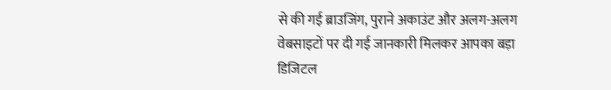से की गई ब्राउजिंग, पुराने अकाउंट और अलग-अलग वेबसाइटों पर दी गई जानकारी मिलकर आपका बड़ा डिजिटल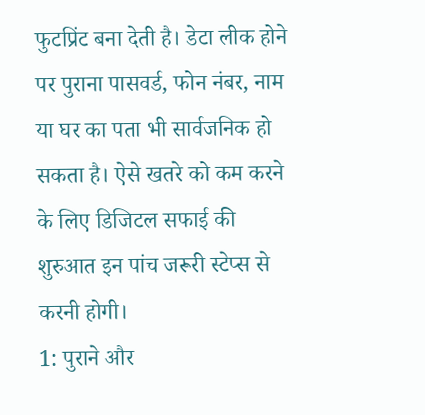फुटप्रिंट बना देती है। डेटा लीक होने पर पुराना पासवर्ड, फोन नंबर, नाम या घर का पता भी सार्वजनिक हो सकता है। ऐसे खतरे को कम करने के लिए डिजिटल सफाई की शुरुआत इन पांच जरूरी स्टेप्स से करनी होगी।
1: पुराने और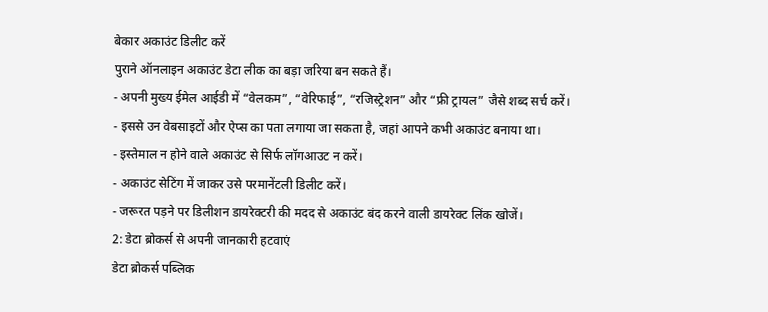बेकार अकाउंट डिलीट करें
पुराने ऑनलाइन अकाउंट डेटा लीक का बड़ा जरिया बन सकते हैं।
- अपनी मुख्य ईमेल आईडी में “वेलकम”, “वेरिफाई”, “रजिस्ट्रेशन” और “फ्री ट्रायल” जैसे शब्द सर्च करें।
- इससे उन वेबसाइटों और ऐप्स का पता लगाया जा सकता है, जहां आपने कभी अकाउंट बनाया था।
- इस्तेमाल न होने वाले अकाउंट से सिर्फ लॉगआउट न करें।
- अकाउंट सेटिंग में जाकर उसे परमानेंटली डिलीट करें।
- जरूरत पड़ने पर डिलीशन डायरेक्टरी की मदद से अकाउंट बंद करने वाली डायरेक्ट लिंक खोजें।
2: डेटा ब्रोकर्स से अपनी जानकारी हटवाएं
डेटा ब्रोकर्स पब्लिक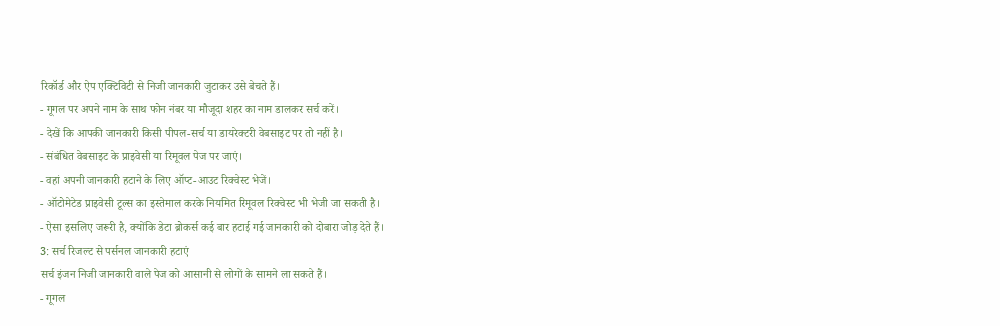रिकॉर्ड और ऐप एक्टिविटी से निजी जानकारी जुटाकर उसे बेचते हैं।
- गूगल पर अपने नाम के साथ फोन नंबर या मौजूदा शहर का नाम डालकर सर्च करें।
- देखें कि आपकी जानकारी किसी पीपल-सर्च या डायरेक्टरी वेबसाइट पर तो नहीं है।
- संबंधित वेबसाइट के प्राइवेसी या रिमूवल पेज पर जाएं।
- वहां अपनी जानकारी हटाने के लिए ऑप्ट-आउट रिक्वेस्ट भेजें।
- ऑटोमेटेड प्राइवेसी टूल्स का इस्तेमाल करके नियमित रिमूवल रिक्वेस्ट भी भेजी जा सकती है।
- ऐसा इसलिए जरूरी है, क्योंकि डेटा ब्रोकर्स कई बार हटाई गई जानकारी को दोबारा जोड़ देते हैं।
3: सर्च रिजल्ट से पर्सनल जानकारी हटाएं
सर्च इंजन निजी जानकारी वाले पेज को आसानी से लोगों के सामने ला सकते हैं।
- गूगल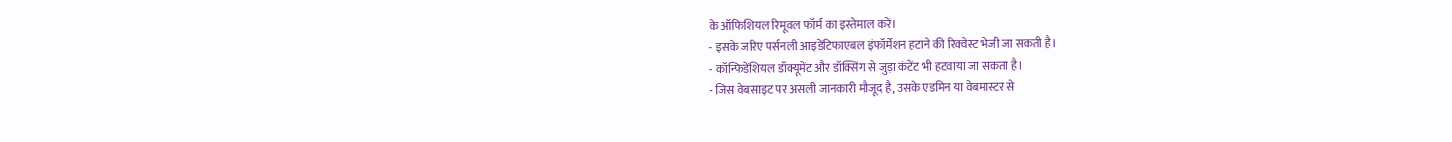के ऑफिशियल रिमूवल फॉर्म का इस्तेमाल करें।
- इसके जरिए पर्सनली आइडेंटिफाएबल इंफॉर्मेशन हटाने की रिक्वेस्ट भेजी जा सकती है।
- कॉन्फिडेंशियल डॉक्यूमेंट और डॉक्सिंग से जुड़ा कंटेंट भी हटवाया जा सकता है।
- जिस वेबसाइट पर असली जानकारी मौजूद है, उसके एडमिन या वेबमास्टर से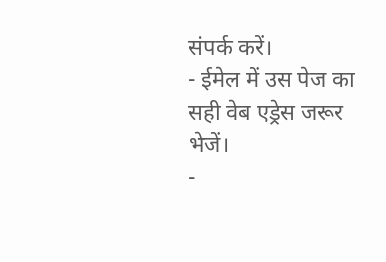संपर्क करें।
- ईमेल में उस पेज का सही वेब एड्रेस जरूर भेजें।
-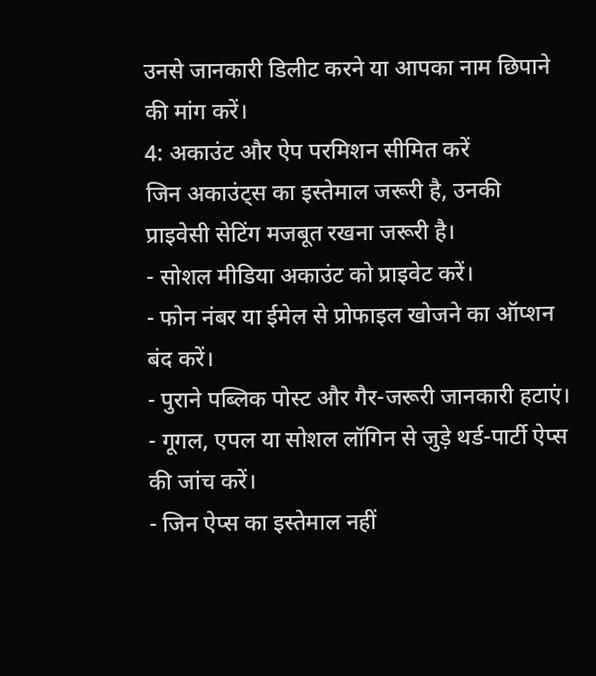उनसे जानकारी डिलीट करने या आपका नाम छिपाने की मांग करें।
4: अकाउंट और ऐप परमिशन सीमित करें
जिन अकाउंट्स का इस्तेमाल जरूरी है, उनकी प्राइवेसी सेटिंग मजबूत रखना जरूरी है।
- सोशल मीडिया अकाउंट को प्राइवेट करें।
- फोन नंबर या ईमेल से प्रोफाइल खोजने का ऑप्शन बंद करें।
- पुराने पब्लिक पोस्ट और गैर-जरूरी जानकारी हटाएं।
- गूगल, एपल या सोशल लॉगिन से जुड़े थर्ड-पार्टी ऐप्स की जांच करें।
- जिन ऐप्स का इस्तेमाल नहीं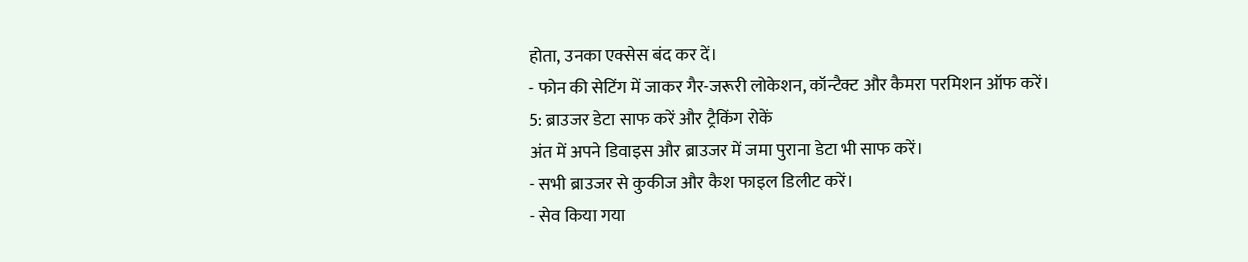होता, उनका एक्सेस बंद कर दें।
- फोन की सेटिंग में जाकर गैर-जरूरी लोकेशन, कॉन्टैक्ट और कैमरा परमिशन ऑफ करें।
5: ब्राउजर डेटा साफ करें और ट्रैकिंग रोकें
अंत में अपने डिवाइस और ब्राउजर में जमा पुराना डेटा भी साफ करें।
- सभी ब्राउजर से कुकीज और कैश फाइल डिलीट करें।
- सेव किया गया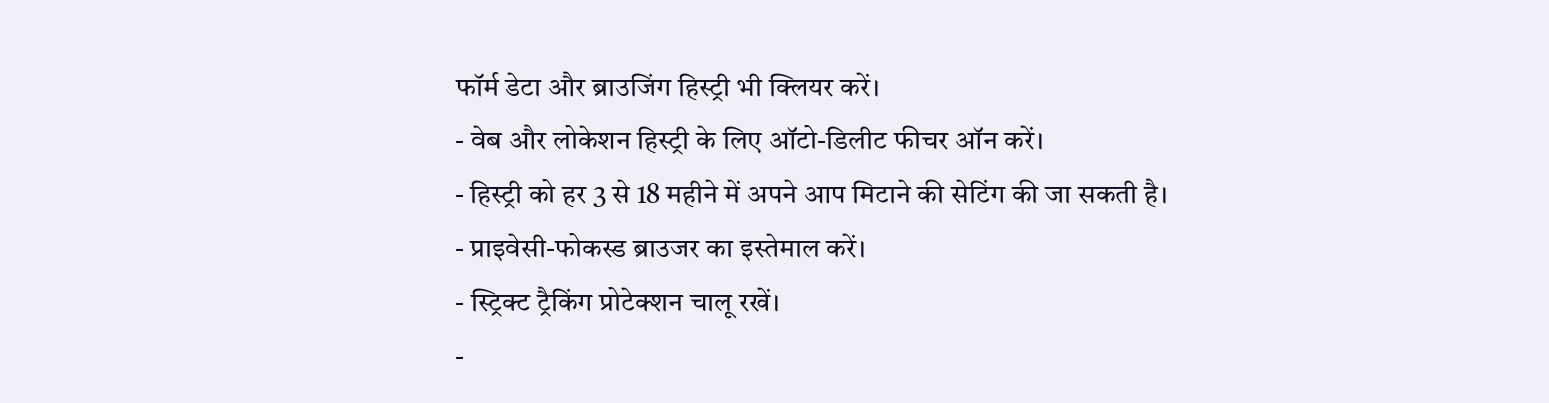फॉर्म डेटा और ब्राउजिंग हिस्ट्री भी क्लियर करें।
- वेब और लोकेशन हिस्ट्री के लिए ऑटो-डिलीट फीचर ऑन करें।
- हिस्ट्री को हर 3 से 18 महीने में अपने आप मिटाने की सेटिंग की जा सकती है।
- प्राइवेसी-फोकस्ड ब्राउजर का इस्तेमाल करें।
- स्ट्रिक्ट ट्रैकिंग प्रोटेक्शन चालू रखें।
-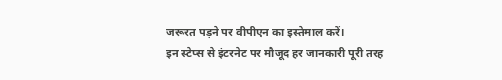जरूरत पड़ने पर वीपीएन का इस्तेमाल करें।
इन स्टेप्स से इंटरनेट पर मौजूद हर जानकारी पूरी तरह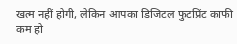खत्म नहीं होगी, लेकिन आपका डिजिटल फुटप्रिंट काफी कम हो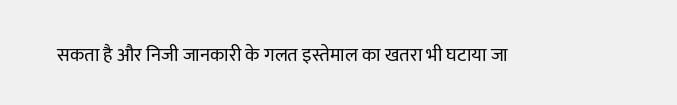सकता है और निजी जानकारी के गलत इस्तेमाल का खतरा भी घटाया जा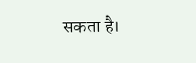सकता है।